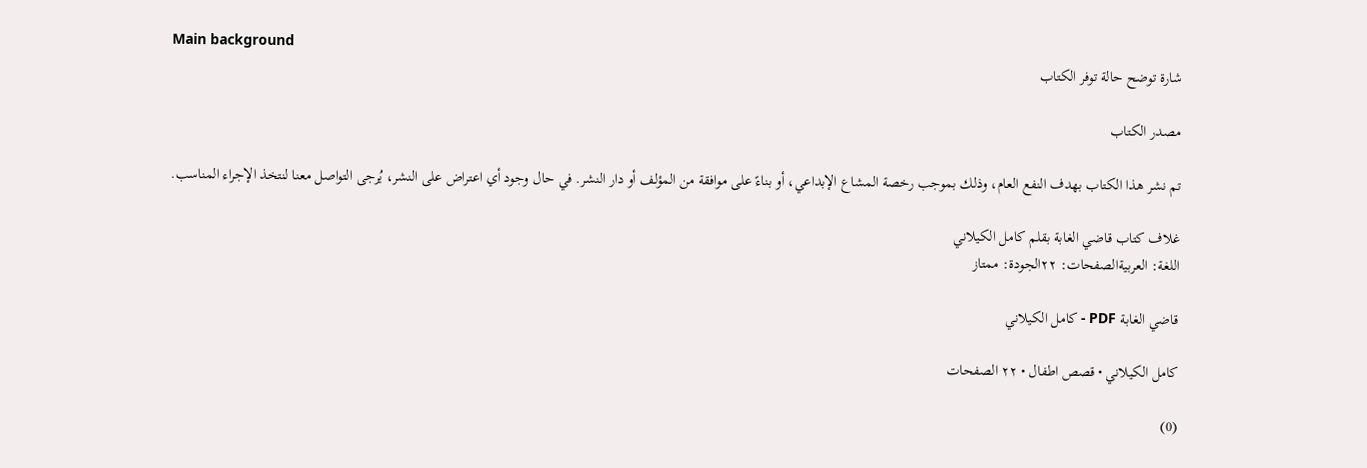Main background
شارة توضح حالة توفر الكتاب

مصدر الكتاب

تم نشر هذا الكتاب بهدف النفع العام، وذلك بموجب رخصة المشاع الإبداعي، أو بناءً على موافقة من المؤلف أو دار النشر. في حال وجود أي اعتراض على النشر، يُرجى التواصل معنا لنتخذ الإجراء المناسب.

غلاف كتاب قاضي الغابة بقلم كامل الكيلاني
اللغة: العربيةالصفحات: ٢٢الجودة: ممتاز

قاضي الغابة PDF - كامل الكيلاني

كامل الكيلاني • قصص اطفال • ٢٢ الصفحات

(0)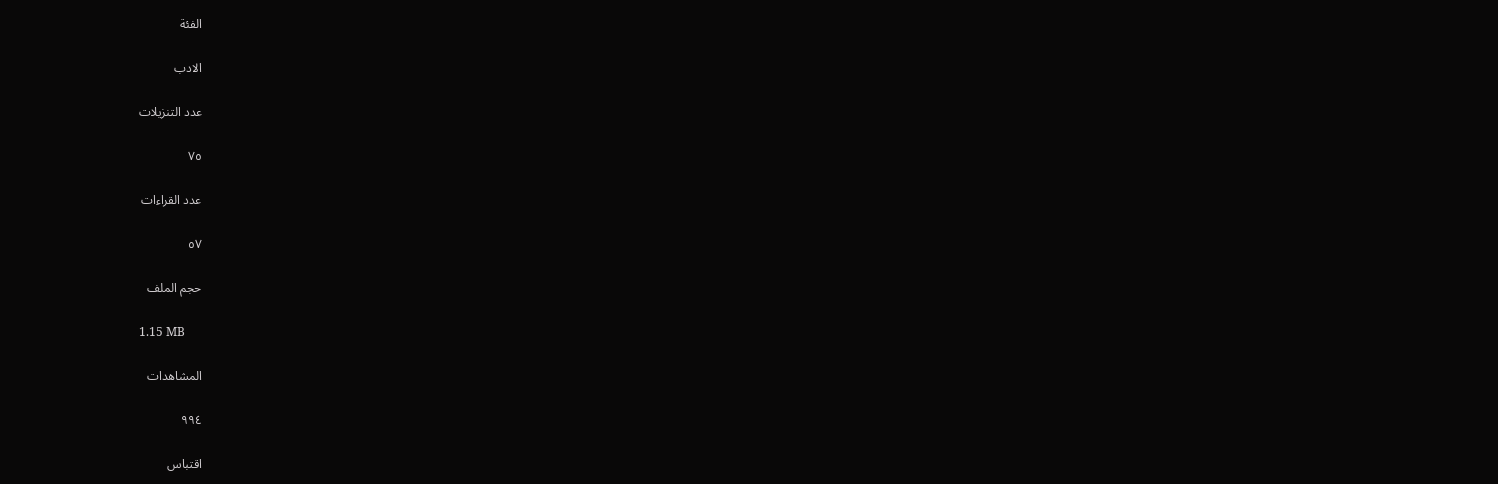الفئة

الادب

عدد التنزيلات

٧٥

عدد القراءات

٥٧

حجم الملف

1.15 MB

المشاهدات

٩٩٤

اقتباس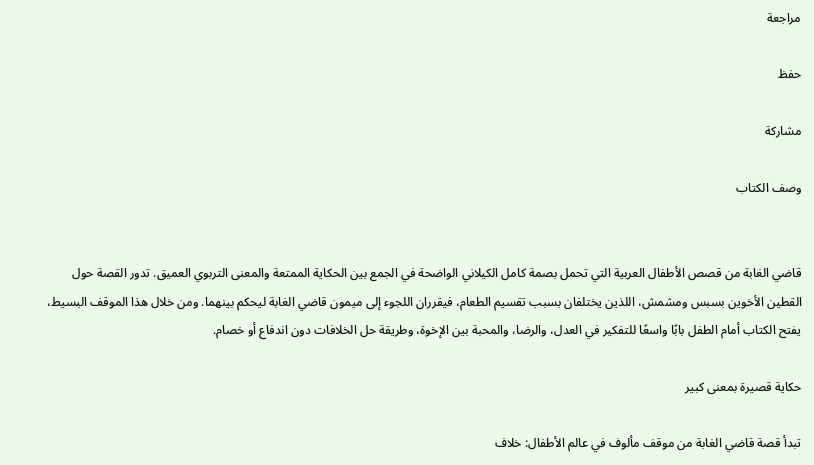مراجعة

حفظ

مشاركة

وصف الكتاب


قاضي الغابة من قصص الأطفال العربية التي تحمل بصمة كامل الكيلاني الواضحة في الجمع بين الحكاية الممتعة والمعنى التربوي العميق. تدور القصة حول القطين الأخوين بسبس ومشمش، اللذين يختلفان بسبب تقسيم الطعام، فيقرران اللجوء إلى ميمون قاضي الغابة ليحكم بينهما. ومن خلال هذا الموقف البسيط، يفتح الكتاب أمام الطفل بابًا واسعًا للتفكير في العدل، والرضا، والمحبة بين الإخوة، وطريقة حل الخلافات دون اندفاع أو خصام.

حكاية قصيرة بمعنى كبير

تبدأ قصة قاضي الغابة من موقف مألوف في عالم الأطفال: خلاف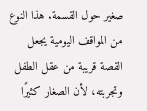صغير حول القسمة. هذا النوع من المواقف اليومية يجعل القصة قريبة من عقل الطفل وتجربته، لأن الصغار كثيرًا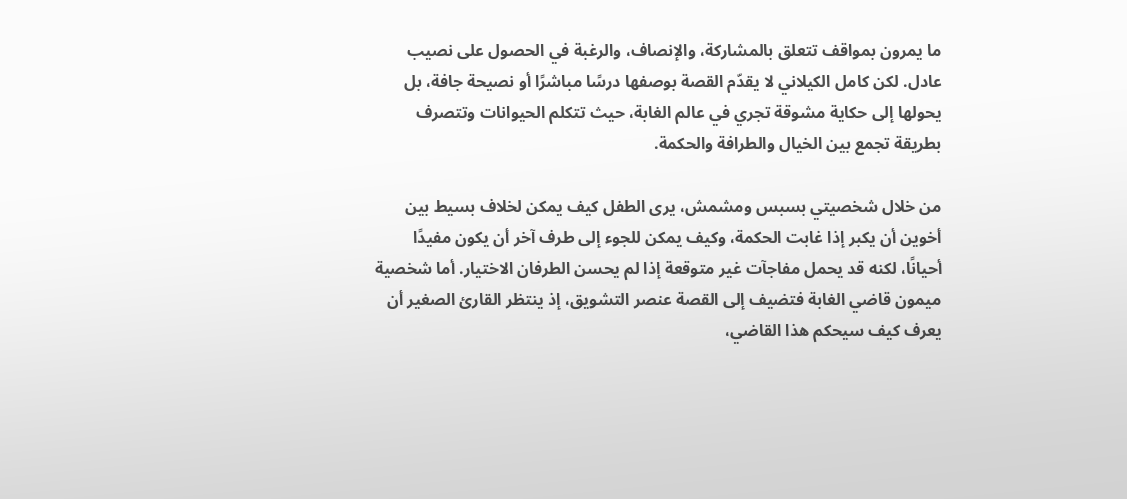ما يمرون بمواقف تتعلق بالمشاركة، والإنصاف، والرغبة في الحصول على نصيب عادل. لكن كامل الكيلاني لا يقدّم القصة بوصفها درسًا مباشرًا أو نصيحة جافة، بل يحولها إلى حكاية مشوقة تجري في عالم الغابة، حيث تتكلم الحيوانات وتتصرف بطريقة تجمع بين الخيال والطرافة والحكمة.

من خلال شخصيتي بسبس ومشمش، يرى الطفل كيف يمكن لخلاف بسيط بين أخوين أن يكبر إذا غابت الحكمة، وكيف يمكن للجوء إلى طرف آخر أن يكون مفيدًا أحيانًا، لكنه قد يحمل مفاجآت غير متوقعة إذا لم يحسن الطرفان الاختيار. أما شخصية ميمون قاضي الغابة فتضيف إلى القصة عنصر التشويق، إذ ينتظر القارئ الصغير أن يعرف كيف سيحكم هذا القاضي،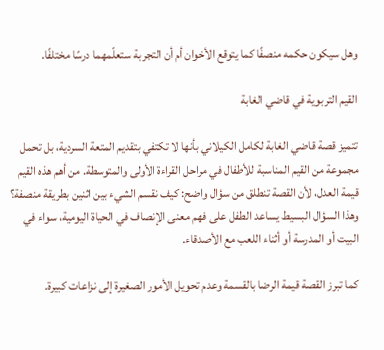وهل سيكون حكمه منصفًا كما يتوقع الأخوان أم أن التجربة ستعلّمهما درسًا مختلفًا.

القيم التربوية في قاضي الغابة

تتميز قصة قاضي الغابة لكامل الكيلاني بأنها لا تكتفي بتقديم المتعة السردية، بل تحمل مجموعة من القيم المناسبة للأطفال في مراحل القراءة الأولى والمتوسطة. من أهم هذه القيم قيمة العدل، لأن القصة تنطلق من سؤال واضح: كيف نقسم الشيء بين اثنين بطريقة منصفة؟ وهذا السؤال البسيط يساعد الطفل على فهم معنى الإنصاف في الحياة اليومية، سواء في البيت أو المدرسة أو أثناء اللعب مع الأصدقاء.

كما تبرز القصة قيمة الرضا بالقسمة وعدم تحويل الأمور الصغيرة إلى نزاعات كبيرة.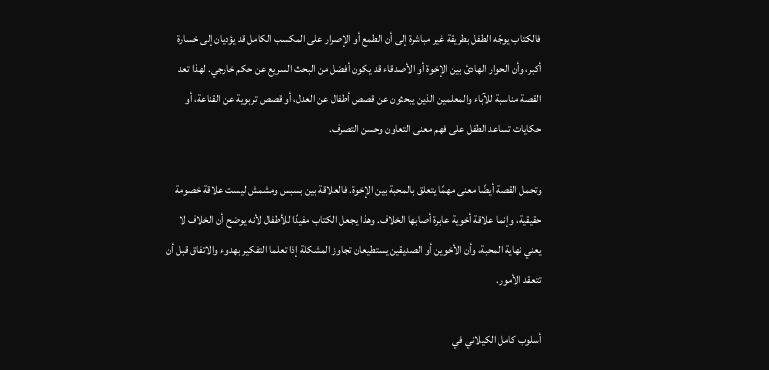فالكتاب يوجّه الطفل بطريقة غير مباشرة إلى أن الطمع أو الإصرار على المكسب الكامل قد يؤديان إلى خسارة أكبر، وأن الحوار الهادئ بين الإخوة أو الأصدقاء قد يكون أفضل من البحث السريع عن حكم خارجي. لهذا تعد القصة مناسبة للآباء والمعلمين الذين يبحثون عن قصص أطفال عن العدل، أو قصص تربوية عن القناعة، أو حكايات تساعد الطفل على فهم معنى التعاون وحسن التصرف.

وتحمل القصة أيضًا معنى مهمًا يتعلق بالمحبة بين الإخوة. فالعلاقة بين بسبس ومشمش ليست علاقة خصومة حقيقية، وإنما علاقة أخوية عابرة أصابها الخلاف. وهذا يجعل الكتاب مفيدًا للأطفال لأنه يوضح أن الخلاف لا يعني نهاية المحبة، وأن الأخوين أو الصديقين يستطيعان تجاوز المشكلة إذا تعلما التفكير بهدوء والاتفاق قبل أن تتعقد الأمور.

أسلوب كامل الكيلاني في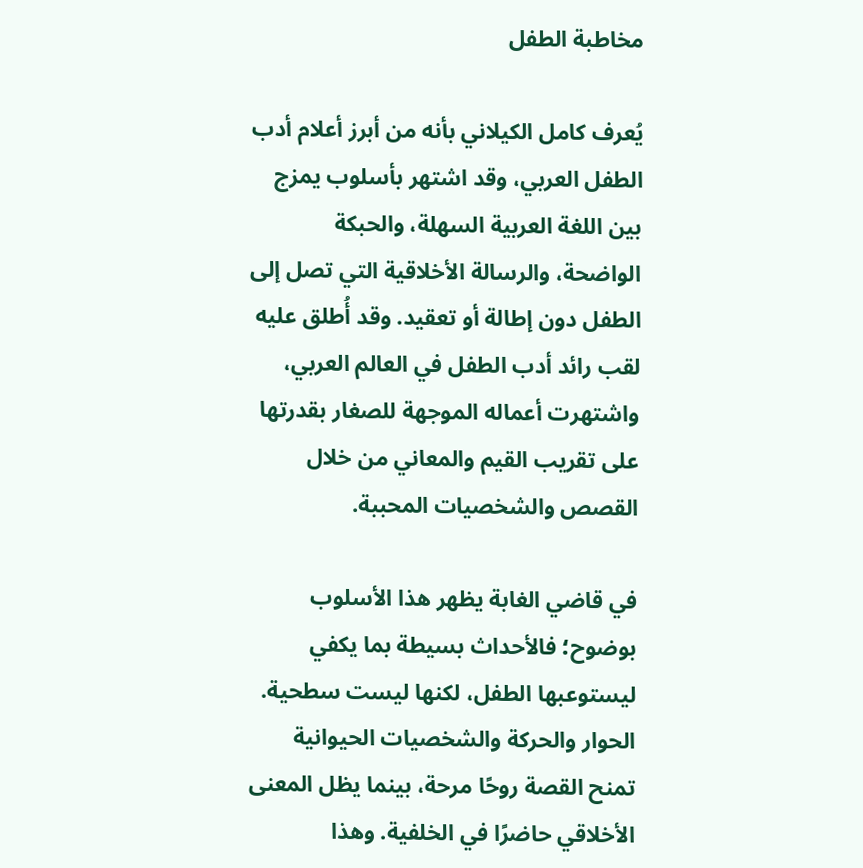مخاطبة الطفل

يُعرف كامل الكيلاني بأنه من أبرز أعلام أدب الطفل العربي، وقد اشتهر بأسلوب يمزج بين اللغة العربية السهلة، والحبكة الواضحة، والرسالة الأخلاقية التي تصل إلى الطفل دون إطالة أو تعقيد. وقد أُطلق عليه لقب رائد أدب الطفل في العالم العربي، واشتهرت أعماله الموجهة للصغار بقدرتها على تقريب القيم والمعاني من خلال القصص والشخصيات المحببة.

في قاضي الغابة يظهر هذا الأسلوب بوضوح؛ فالأحداث بسيطة بما يكفي ليستوعبها الطفل، لكنها ليست سطحية. الحوار والحركة والشخصيات الحيوانية تمنح القصة روحًا مرحة، بينما يظل المعنى الأخلاقي حاضرًا في الخلفية. وهذا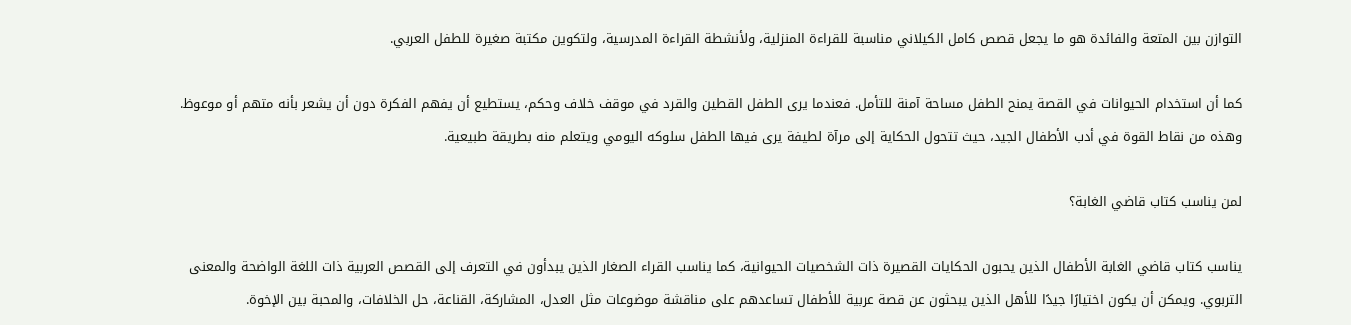التوازن بين المتعة والفائدة هو ما يجعل قصص كامل الكيلاني مناسبة للقراءة المنزلية، ولأنشطة القراءة المدرسية، ولتكوين مكتبة صغيرة للطفل العربي.

كما أن استخدام الحيوانات في القصة يمنح الطفل مساحة آمنة للتأمل. فعندما يرى الطفل القطين والقرد في موقف خلاف وحكم، يستطيع أن يفهم الفكرة دون أن يشعر بأنه متهم أو موعوظ. وهذه من نقاط القوة في أدب الأطفال الجيد، حيث تتحول الحكاية إلى مرآة لطيفة يرى فيها الطفل سلوكه اليومي ويتعلم منه بطريقة طبيعية.

لمن يناسب كتاب قاضي الغابة؟

يناسب كتاب قاضي الغابة الأطفال الذين يحبون الحكايات القصيرة ذات الشخصيات الحيوانية، كما يناسب القراء الصغار الذين يبدأون في التعرف إلى القصص العربية ذات اللغة الواضحة والمعنى التربوي. ويمكن أن يكون اختيارًا جيدًا للأهل الذين يبحثون عن قصة عربية للأطفال تساعدهم على مناقشة موضوعات مثل العدل، المشاركة، القناعة، حل الخلافات، والمحبة بين الإخوة.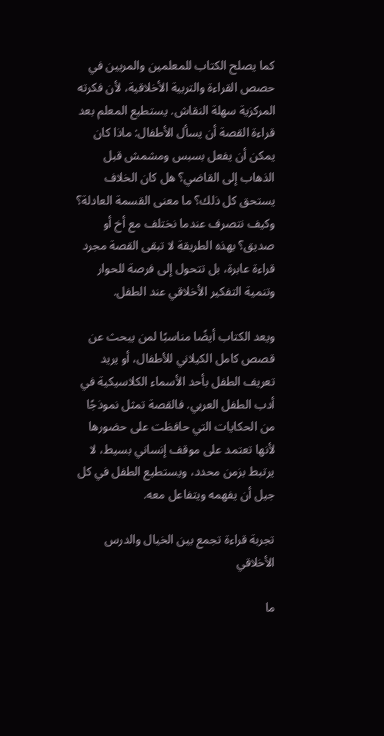كما يصلح الكتاب للمعلمين والمربين في حصص القراءة والتربية الأخلاقية، لأن فكرته المركزية سهلة النقاش. يستطيع المعلم بعد قراءة القصة أن يسأل الأطفال: ماذا كان يمكن أن يفعل بسبس ومشمش قبل الذهاب إلى القاضي؟ هل كان الخلاف يستحق كل ذلك؟ ما معنى القسمة العادلة؟ وكيف نتصرف عندما نختلف مع أخ أو صديق؟ بهذه الطريقة لا تبقى القصة مجرد قراءة عابرة، بل تتحول إلى فرصة للحوار وتنمية التفكير الأخلاقي عند الطفل.

ويعد الكتاب أيضًا مناسبًا لمن يبحث عن قصص كامل الكيلاني للأطفال، أو يريد تعريف الطفل بأحد الأسماء الكلاسيكية في أدب الطفل العربي. فالقصة تمثل نموذجًا من الحكايات التي حافظت على حضورها لأنها تعتمد على موقف إنساني بسيط، لا يرتبط بزمن محدد، ويستطيع الطفل في كل جيل أن يفهمه ويتفاعل معه.

تجربة قراءة تجمع بين الخيال والدرس الأخلاقي

ما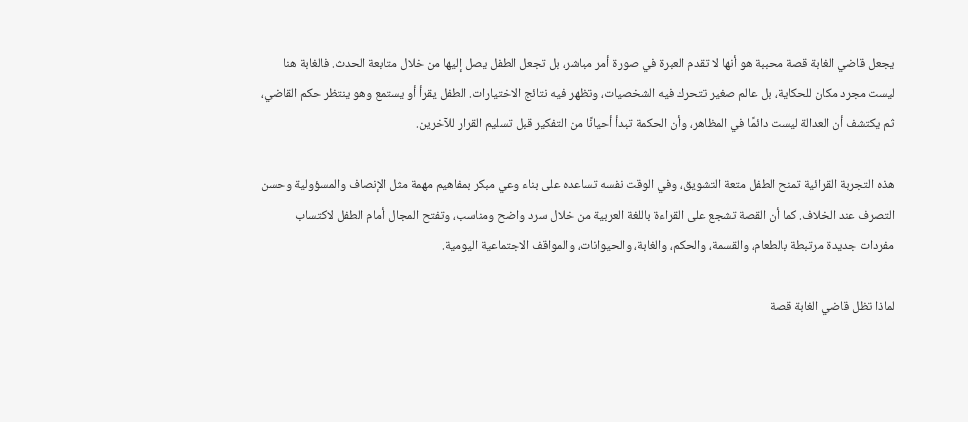يجعل قاضي الغابة قصة محببة هو أنها لا تقدم العبرة في صورة أمر مباشر، بل تجعل الطفل يصل إليها من خلال متابعة الحدث. فالغابة هنا ليست مجرد مكان للحكاية، بل عالم صغير تتحرك فيه الشخصيات، وتظهر فيه نتائج الاختيارات. الطفل يقرأ أو يستمع وهو ينتظر حكم القاضي، ثم يكتشف أن العدالة ليست دائمًا في المظاهر، وأن الحكمة تبدأ أحيانًا من التفكير قبل تسليم القرار للآخرين.

هذه التجربة القرائية تمنح الطفل متعة التشويق، وفي الوقت نفسه تساعده على بناء وعي مبكر بمفاهيم مهمة مثل الإنصاف والمسؤولية وحسن التصرف عند الخلاف. كما أن القصة تشجع على القراءة باللغة العربية من خلال سرد واضح ومناسب، وتفتح المجال أمام الطفل لاكتساب مفردات جديدة مرتبطة بالطعام، والقسمة، والحكم، والغابة، والحيوانات، والمواقف الاجتماعية اليومية.

لماذا تظل قاضي الغابة قصة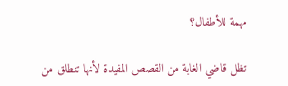مهمة للأطفال؟

تظل قاضي الغابة من القصص المفيدة لأنها تنطلق من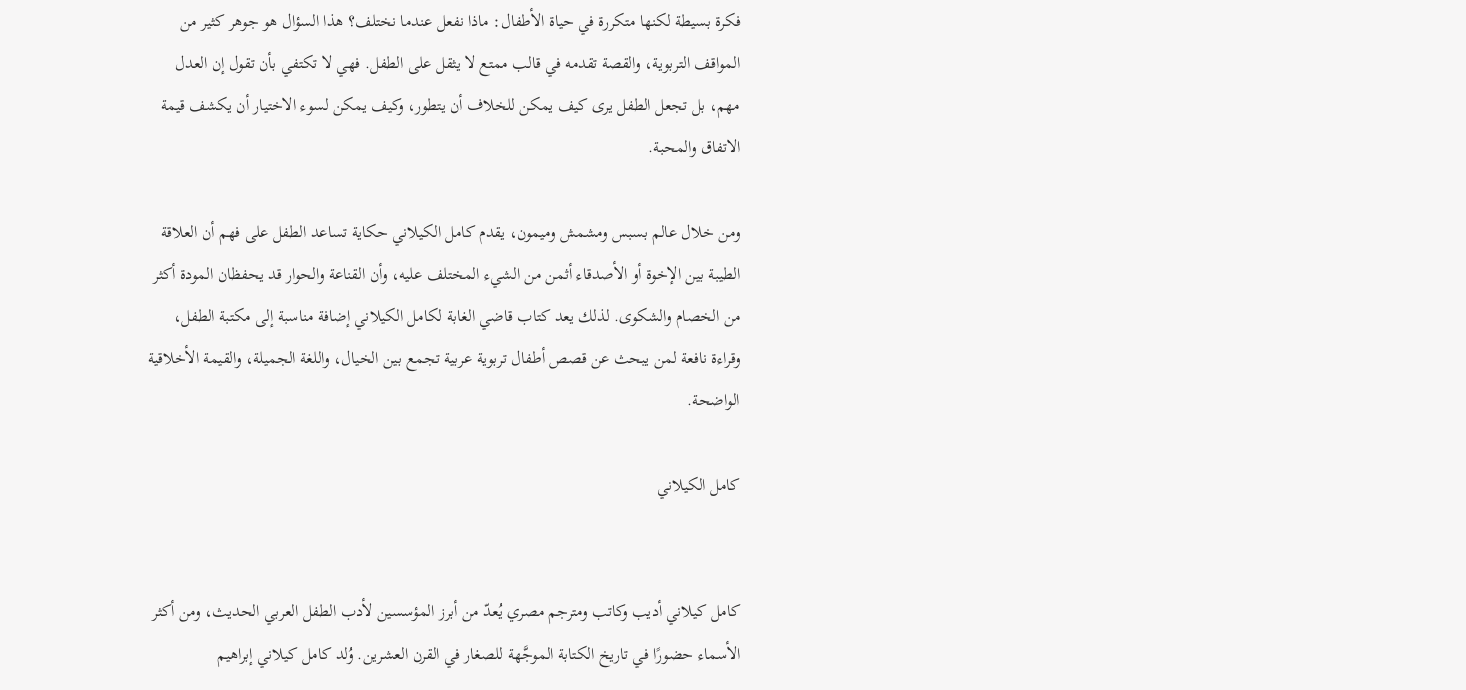فكرة بسيطة لكنها متكررة في حياة الأطفال: ماذا نفعل عندما نختلف؟ هذا السؤال هو جوهر كثير من المواقف التربوية، والقصة تقدمه في قالب ممتع لا يثقل على الطفل. فهي لا تكتفي بأن تقول إن العدل مهم، بل تجعل الطفل يرى كيف يمكن للخلاف أن يتطور، وكيف يمكن لسوء الاختيار أن يكشف قيمة الاتفاق والمحبة.

ومن خلال عالم بسبس ومشمش وميمون، يقدم كامل الكيلاني حكاية تساعد الطفل على فهم أن العلاقة الطيبة بين الإخوة أو الأصدقاء أثمن من الشيء المختلف عليه، وأن القناعة والحوار قد يحفظان المودة أكثر من الخصام والشكوى. لذلك يعد كتاب قاضي الغابة لكامل الكيلاني إضافة مناسبة إلى مكتبة الطفل، وقراءة نافعة لمن يبحث عن قصص أطفال تربوية عربية تجمع بين الخيال، واللغة الجميلة، والقيمة الأخلاقية الواضحة.

كامل الكيلاني


كامل كيلاني أديب وكاتب ومترجم مصري يُعدّ من أبرز المؤسسين لأدب الطفل العربي الحديث، ومن أكثر الأسماء حضورًا في تاريخ الكتابة الموجَّهة للصغار في القرن العشرين. وُلد كامل كيلاني إبراهيم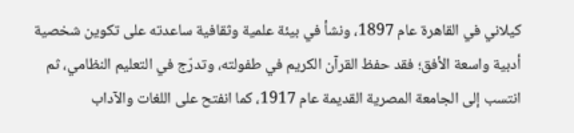كيلاني في القاهرة عام 1897، ونشأ في بيئة علمية وثقافية ساعدته على تكوين شخصية أدبية واسعة الأفق؛ فقد حفظ القرآن الكريم في طفولته، وتدرّج في التعليم النظامي، ثم انتسب إلى الجامعة المصرية القديمة عام 1917، كما انفتح على اللغات والآداب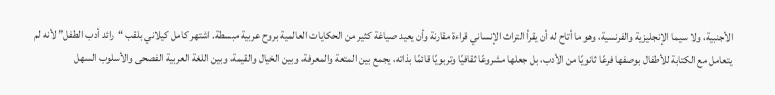الأجنبية، ولا سيما الإنجليزية والفرنسية، وهو ما أتاح له أن يقرأ التراث الإنساني قراءة مقارنة وأن يعيد صياغة كثير من الحكايات العالمية بروح عربية مبسطة. اشتهر كامل كيلاني بلقب “رائد أدب الطفل” لأنه لم يتعامل مع الكتابة للأطفال بوصفها فرعًا ثانويًا من الأدب، بل جعلها مشروعًا ثقافيًا وتربويًا قائمًا بذاته، يجمع بين المتعة والمعرفة، وبين الخيال والقيمة، وبين اللغة العربية الفصحى والأسلوب السهل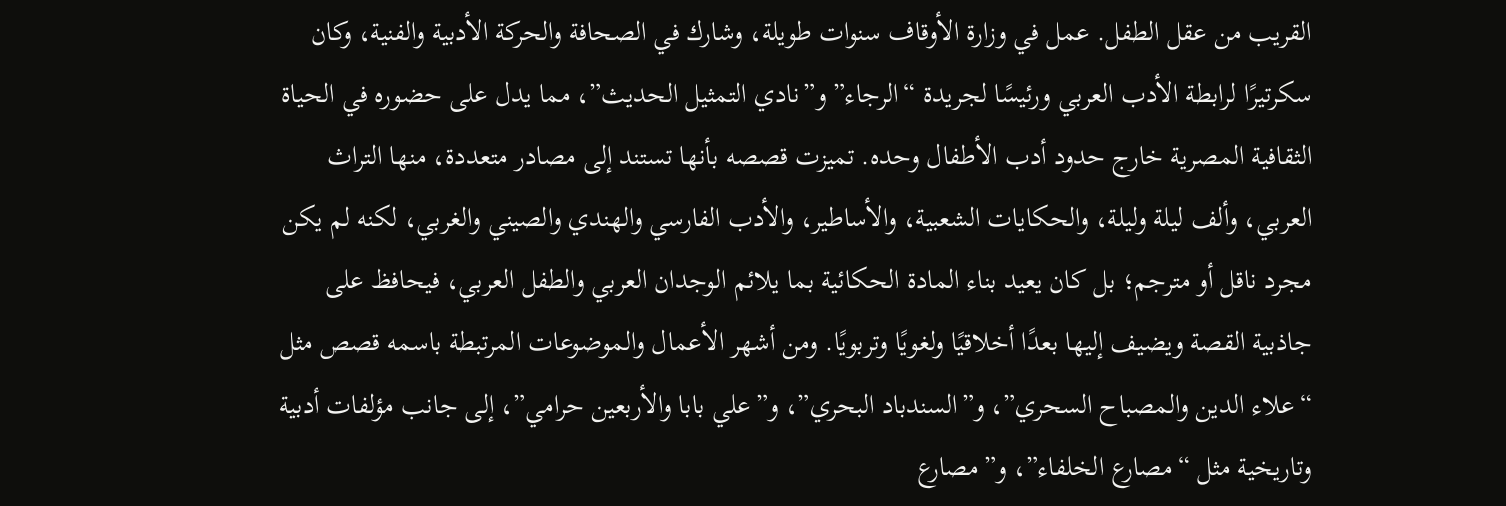القريب من عقل الطفل. عمل في وزارة الأوقاف سنوات طويلة، وشارك في الصحافة والحركة الأدبية والفنية، وكان سكرتيرًا لرابطة الأدب العربي ورئيسًا لجريدة “الرجاء” و”نادي التمثيل الحديث”، مما يدل على حضوره في الحياة الثقافية المصرية خارج حدود أدب الأطفال وحده. تميزت قصصه بأنها تستند إلى مصادر متعددة، منها التراث العربي، وألف ليلة وليلة، والحكايات الشعبية، والأساطير، والأدب الفارسي والهندي والصيني والغربي، لكنه لم يكن مجرد ناقل أو مترجم؛ بل كان يعيد بناء المادة الحكائية بما يلائم الوجدان العربي والطفل العربي، فيحافظ على جاذبية القصة ويضيف إليها بعدًا أخلاقيًا ولغويًا وتربويًا. ومن أشهر الأعمال والموضوعات المرتبطة باسمه قصص مثل “علاء الدين والمصباح السحري”، و”السندباد البحري”، و”علي بابا والأربعين حرامي”، إلى جانب مؤلفات أدبية وتاريخية مثل “مصارع الخلفاء”، و”مصارع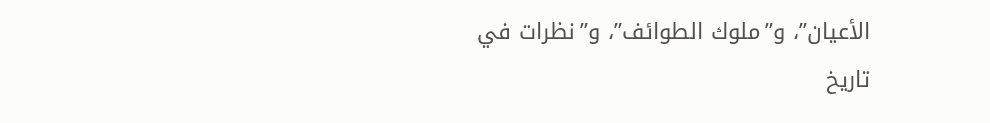الأعيان”، و”ملوك الطوائف”، و”نظرات في تاريخ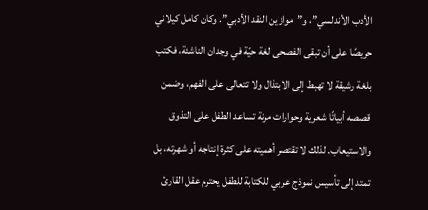الأدب الأندلسي”، و”موازين النقد الأدبي”. وكان كامل كيلاني حريصًا على أن تبقى الفصحى لغة حيّة في وجدان الناشئة، فكتب بلغة رشيقة لا تهبط إلى الابتذال ولا تتعالى على الفهم، وضمن قصصه أبياتًا شعرية وحوارات مرنة تساعد الطفل على التذوق والاستيعاب. لذلك لا تقتصر أهميته على كثرة إنتاجه أو شهرته، بل تمتد إلى تأسيس نموذج عربي للكتابة للطفل يحترم عقل القارئ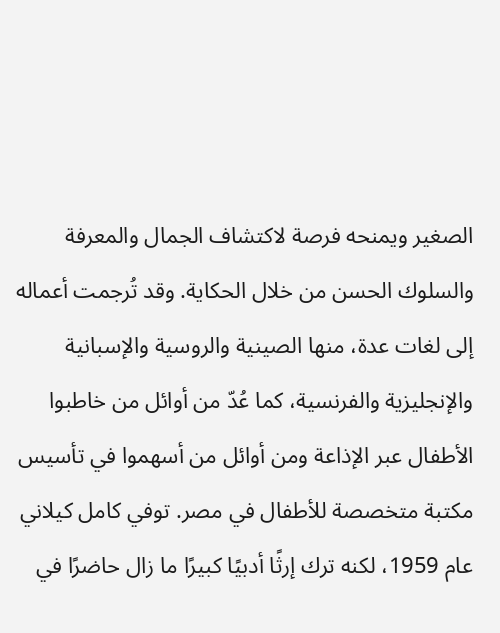الصغير ويمنحه فرصة لاكتشاف الجمال والمعرفة والسلوك الحسن من خلال الحكاية. وقد تُرجمت أعماله إلى لغات عدة، منها الصينية والروسية والإسبانية والإنجليزية والفرنسية، كما عُدّ من أوائل من خاطبوا الأطفال عبر الإذاعة ومن أوائل من أسهموا في تأسيس مكتبة متخصصة للأطفال في مصر. توفي كامل كيلاني عام 1959، لكنه ترك إرثًا أدبيًا كبيرًا ما زال حاضرًا في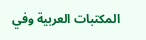المكتبات العربية وفي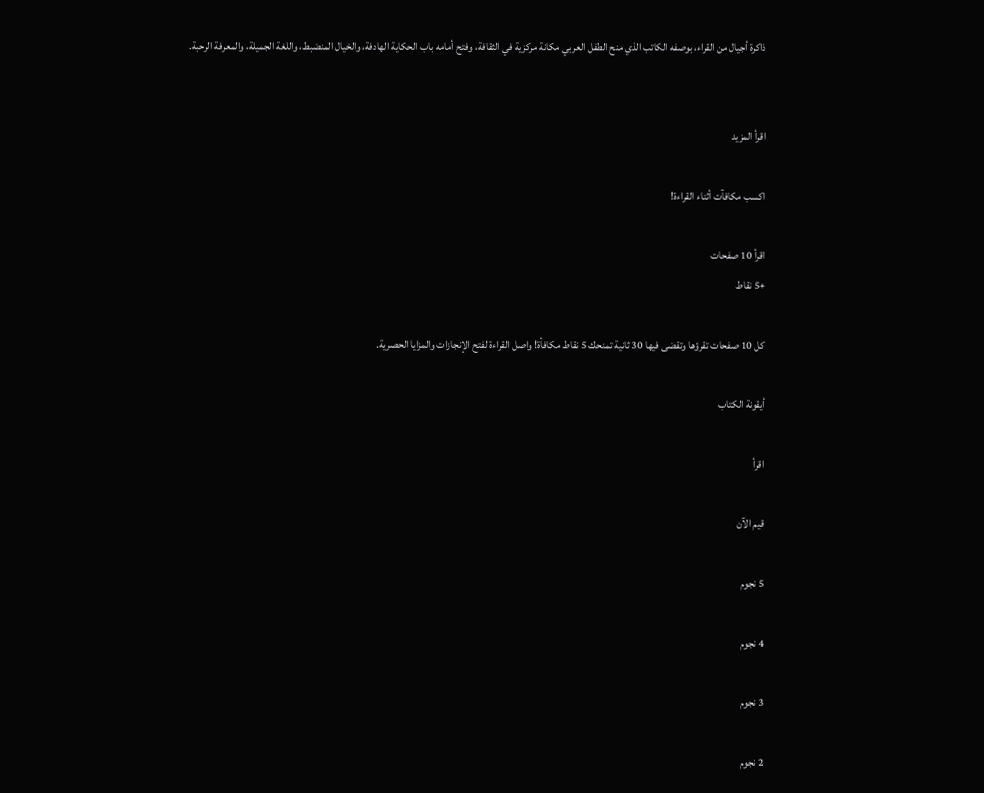ذاكرة أجيال من القراء، بوصفه الكاتب الذي منح الطفل العربي مكانة مركزية في الثقافة، وفتح أمامه باب الحكاية الهادفة، والخيال المنضبط، واللغة الجميلة، والمعرفة الرحبة.


اقرأ المزيد

اكسب مكافآت أثناء القراءة!

اقرأ 10 صفحات
+5 نقاط

كل 10 صفحات تقرؤها وتقضى فيها 30 ثانية تمنحك 5 نقاط مكافأة! واصل القراءة لفتح الإنجازات والمزايا الحصرية.

أيقونة الكتاب

اقرأ

قيم الآن

5 نجوم

4 نجوم

3 نجوم

2 نجوم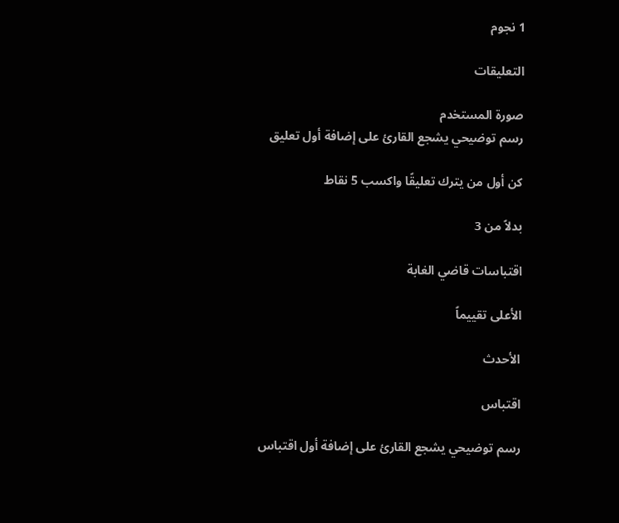1 نجوم

التعليقات

صورة المستخدم
رسم توضيحي يشجع القارئ على إضافة أول تعليق

كن أول من يترك تعليقًا واكسب 5 نقاط

بدلاً من 3

اقتباسات قاضي الغابة

الأعلى تقييماً

الأحدث

اقتباس

رسم توضيحي يشجع القارئ على إضافة أول اقتباس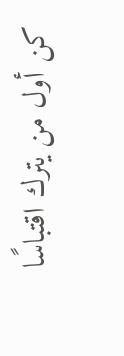كن أول من يترك اقتباسًا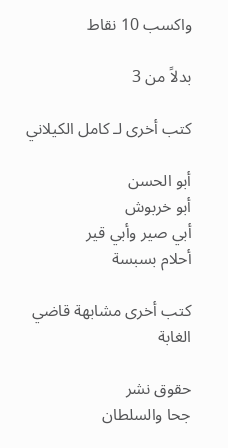واكسب 10 نقاط

بدلاً من 3

كتب أخرى لـ كامل الكيلاني

أبو الحسن
أبو خربوش
أبي صير وأبي قير
أحلام بسبسة

كتب أخرى مشابهة قاضي الغابة

حقوق نشر
جحا والسلطان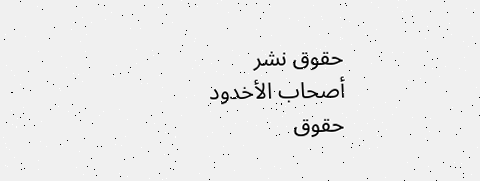حقوق نشر
أصحاب الأخدود
حقوق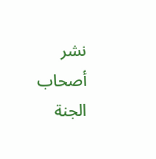نشر
أصحاب الجنة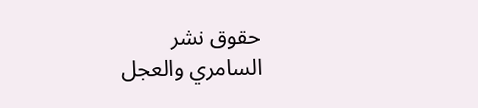حقوق نشر
السامري والعجل